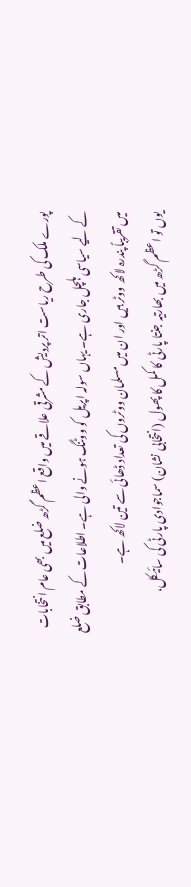پورے ملک کی طرح ریاست اتر پردیش کے مشرقی علاقے میں واقع اعظم گڑھ ضلع ميں بھی عام انتخابات کے لیے سیاسی ہلچل جاری ہے۔ یہاں سولہ اپریل کو ووٹنگ ہونے والی ہے۔ اطلاعات کے مطابق ضلع میں تقریباً پندرہ لاکھ ووٹر ہیں اور ان میں مسلمان ووٹروں کی تعداد ڈھائی سے تین لاکھ ہے۔
یوں تو اعظم گڑھ میں بھارتیہ جنتا پارٹی کا کمل کا پھول (انتخابی نشان) سماجوادی پارٹی کی سائیکل،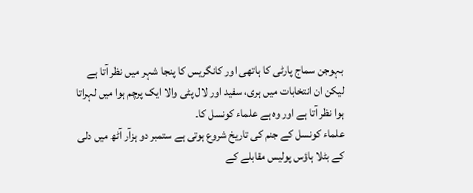بہوجن سماج پارٹی کا ہاتھی اور کانگریس کا پنجا شہر ميں نظر آتا ہے لیکن ان انتخابات میں ہری، سفید اور لال پٹی والا ایک پرچم ہوا میں لہراتا ہوا نظر آتا ہے اور وہ ہے علماء کونسل کا۔
علماء کونسل کے جنم کی تاریخ شروع ہوتی ہے ستمبر دو ہزآر آٹھ میں دلی کے بٹلا ہاؤس پولیس مقابلے کے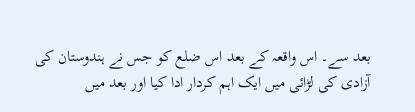بعد سے۔ اس واقعہ کے بعد اس ضلع کو جس نے ہندوستان کی آزادی کی لڑائی میں ایک اہم کردار ادا کیا اور بعد میں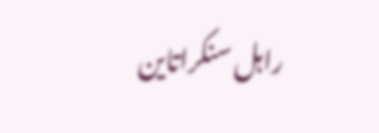راہل سنکراتاین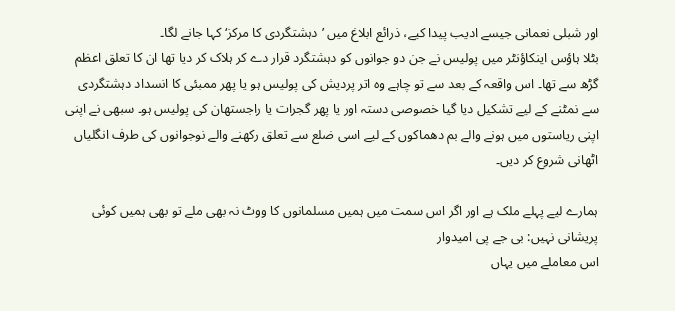اور شبلی نعمانی جیسے ادیب پیدا کیے، ذرائع ابلاغ میں ’دہشتگردی کا مرکز‘ کہا جانے لگا۔
بٹلا ہاؤس اینکاؤنٹر میں پولیس نے جن دو جوانوں کو دہشتگرد قرار دے کر ہلاک کر دیا تھا ان کا تعلق اعظم گڑھ سے تھا۔ اس واقعہ کے بعد سے تو چاہے وہ اتر پردیش کی پولیس ہو یا پھر ممبئی کا انسداد دہشتگردی سے نمٹنے کے لیے تشکیل دیا گیا خصوصی دستہ اور یا پھر گجرات یا راجستھان کی پولیس ہو۔ سبھی نے اپنی اپنی ریاستوں میں ہونے والے بم دھماکوں کے لیے اسی ضلع سے تعلق رکھنے والے نوجوانوں کی طرف انگلیاں اٹھانی شروع کر دیں۔

ہمارے لیے پہلے ملک ہے اور اگر اس سمت میں ہمیں مسلمانوں کا ووٹ نہ بھی ملے تو بھی ہمیں کوئی پریشانی نہیں: بی جے پی امیدوار
اس معاملے میں یہاں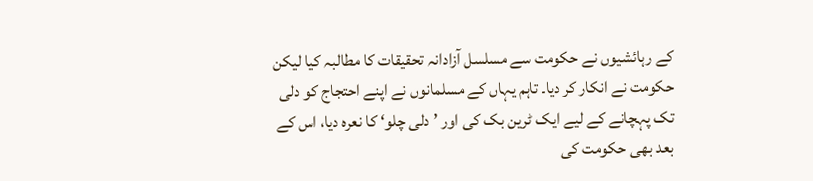کے رہائشیوں نے حکومت سے مسلسل آزادانہ تحقیقات کا مطالبہ کیا لیکن حکومت نے انکار کر دیا۔ تاہم یہاں کے مسلمانوں نے اپنے احتجاج کو دلی تک پہچانے کے لیے ایک ٹرین بک کی اور ’دلی چلو‘ کا نعرہ دیا، اس کے بعد بھی حکومت کی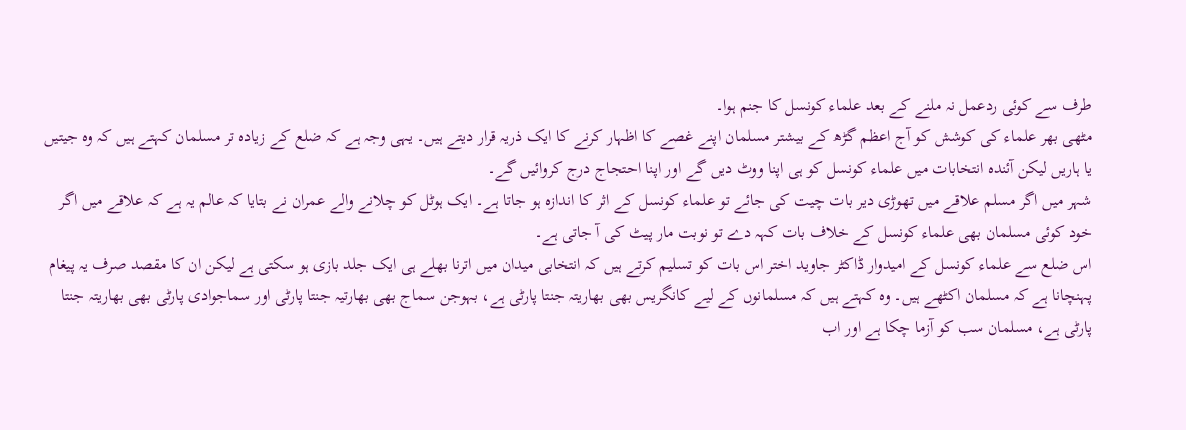طرف سے کوئی ردعمل نہ ملنے کے بعد علماء کونسل کا جنم ہوا۔
مٹھی بھر علماء کی کوشش کو آج اعظم گڑھ کے بیشتر مسلمان اپنے غصے کا اظہار کرنے کا ایک ذریہ قرار دیتے ہیں۔ یہی وجہ ہے کہ ضلع کے زیادہ تر مسلمان کہتے ہیں کہ وہ جیتیں یا ہاریں لیکن آئندہ انتخابات میں علماء کونسل کو ہی اپنا ووٹ دیں گے اور اپنا احتجاج درج کروائيں گے۔
شہر میں اگر مسلم علاقے میں تھوڑی دیر بات چیت کی جائے تو علماء کونسل کے اثر کا اندازہ ہو جاتا ہے۔ ایک ہوٹل کو چلانے والے عمران نے بتایا کہ عالم یہ ہے کہ علاقے میں اگر خود کوئی مسلمان بھی علماء کونسل کے خلاف بات کہہ دے تو نوبت مار پیٹ کی آ جاتی ہے۔
اس ضلع سے علماء کونسل کے امیدوار ڈاکٹر جاوید اختر اس بات کو تسلیم کرتے ہيں کہ انتخابی میدان میں اترنا بھلے ہی ایک جلد بازی ہو سکتی ہے لیکن ان کا مقصد صرف یہ پیغام پہنچانا ہے کہ مسلمان اکٹھے ہیں۔ وہ کہتے ہیں کہ مسلمانوں کے لیے کانگریس بھی بھاریتہ جنتا پارٹی ہے، بہوجن سماج بھی بھارتیہ جنتا پارٹی اور سماجوادی پارٹی بھی بھاریتہ جنتا پارٹی ہے، مسلمان سب کو آزما چکا ہے اور اب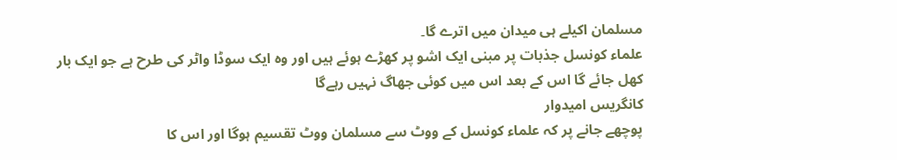مسلمان اکیلے ہی میدان میں اترے گا۔
علماء کونسل جذبات پر مبنی ایک اشو پر کھڑے ہوئے ہیں اور وہ ایک سوڈا واٹر کی طرح ہے جو ایک بار کھل جائے گا اس کے بعد اس میں کوئی جھاگ نہیں رہےگا
کانگریس امیدوار
پوچھے جانے پر کہ علماء کونسل کے ووٹ سے مسلمان ووٹ تقسیم ہوگا اور اس کا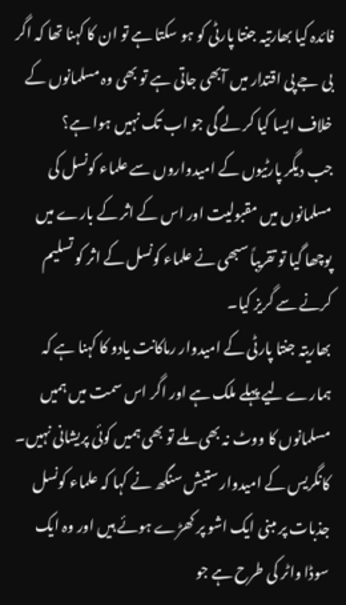فائدہ کیا بھارتیہ جنتا پارٹی کو ہو سکتا ہے تو ان کا کہنا تھا کہ اگر بی جے پی اقتدار میں آبھی جاتی ہے تو بھی وہ مسلمانوں کے خلاف ایسا کیا کر لے گی جو اب تک نہیں ہوا ہے؟
جب دیگر پارٹیوں کے امیدواروں سے علماء کونسل کی مسلمانوں میں مقبولیت اور اس کے اثر کے بارے میں پوچھا گیا تو تقریباً سبھی نے علماء کونسل کے اثر کو تسلیم کرنے سے گریز کیا۔
بھاریتہ جنتا پارٹی کے امیدوار رماکانت یادو کا کہنا ہے کہ ہمارے لیے پہلے ملک ہے اور اگر اس سمت میں ہمیں مسلمانوں کا ووٹ نہ بھی ملے تو بھی ہمیں کوئی پریشانی نہیں۔
کانگریس کے امیدوار ستیش سنگھ نے کہا کہ علماء کونسل جذبات پر مبنی ایک اشو پر کھڑے ہوئے ہیں اور وہ ایک سوڈا واٹر کی طرح ہے جو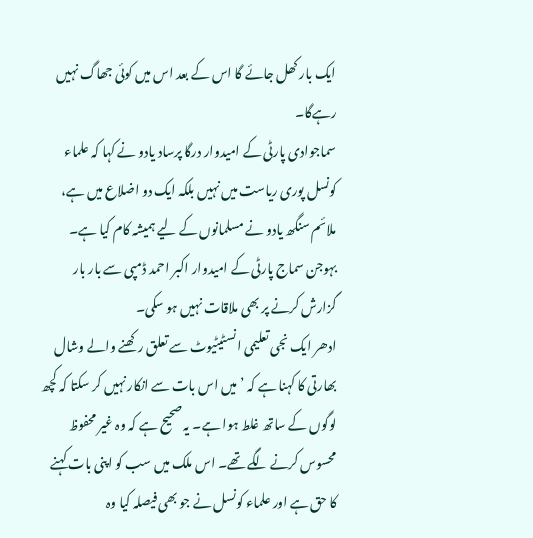ایک بار کھل جائے گا اس کے بعد اس میں کوئی جھاگ نہیں رہےگا۔
سماجوادی پارٹی کے امیدوار درگا پرساد یادو نے کہا کہ علماء کونسل پوری ریاست میں نہيں بلکہ ایک دو اضلاع میں ہے، ملائم سنگھ یادو نے مسلمانوں کے لیے ہمیشہ کام کیا ہے۔ بہوجن سماج پارٹی کے امیدوار اکبر احمد ڈمپی سے بار بار گزارش کرنے پر بھی ملاقات نہيں ہو سکی۔
ادھر ایک نجی تعلیمی انسٹیٹیوٹ سے تعلق رکھنے والے وشال بھارتی کا کہنا ہے کہ ’میں اس بات سے انکار نہیں کر سکتا کہ کچھ لوگوں کے ساتھ غلط ہوا ہے۔ یہ صحیح ہے کہ وہ غیر محفوظ محسوس کرنے لگے تھے۔ اس ملک میں سب کو اپنی بات کہنے کا حق ہے اور علماء کونسل نے جو بھی فیصلہ کیا وہ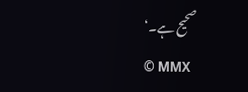صحیح ہے۔‘
© MMX